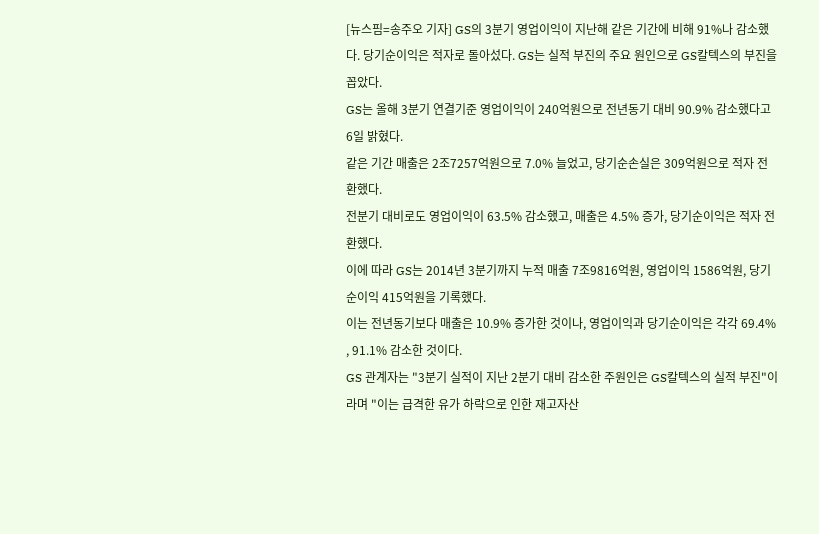[뉴스핌=송주오 기자] GS의 3분기 영업이익이 지난해 같은 기간에 비해 91%나 감소했다. 당기순이익은 적자로 돌아섰다. GS는 실적 부진의 주요 원인으로 GS칼텍스의 부진을 꼽았다.
GS는 올해 3분기 연결기준 영업이익이 240억원으로 전년동기 대비 90.9% 감소했다고 6일 밝혔다.
같은 기간 매출은 2조7257억원으로 7.0% 늘었고, 당기순손실은 309억원으로 적자 전환했다.
전분기 대비로도 영업이익이 63.5% 감소했고, 매출은 4.5% 증가, 당기순이익은 적자 전환했다.
이에 따라 GS는 2014년 3분기까지 누적 매출 7조9816억원, 영업이익 1586억원, 당기순이익 415억원을 기록했다.
이는 전년동기보다 매출은 10.9% 증가한 것이나, 영업이익과 당기순이익은 각각 69.4% , 91.1% 감소한 것이다.
GS 관계자는 "3분기 실적이 지난 2분기 대비 감소한 주원인은 GS칼텍스의 실적 부진"이라며 "이는 급격한 유가 하락으로 인한 재고자산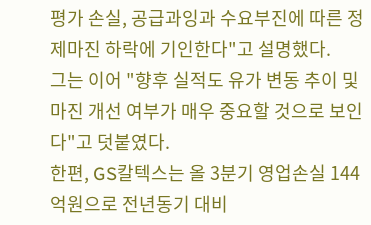평가 손실, 공급과잉과 수요부진에 따른 정제마진 하락에 기인한다"고 설명했다.
그는 이어 "향후 실적도 유가 변동 추이 및 마진 개선 여부가 매우 중요할 것으로 보인다"고 덧붙였다.
한편, GS칼텍스는 올 3분기 영업손실 144억원으로 전년동기 대비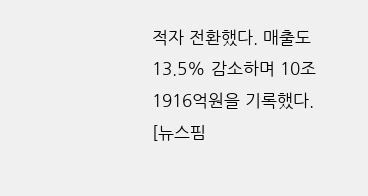적자 전환했다. 매출도 13.5% 감소하며 10조1916억원을 기록했다.
[뉴스핌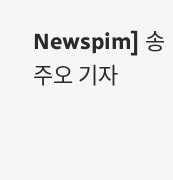Newspim] 송주오 기자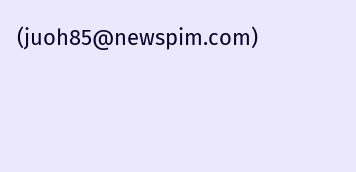(juoh85@newspim.com)